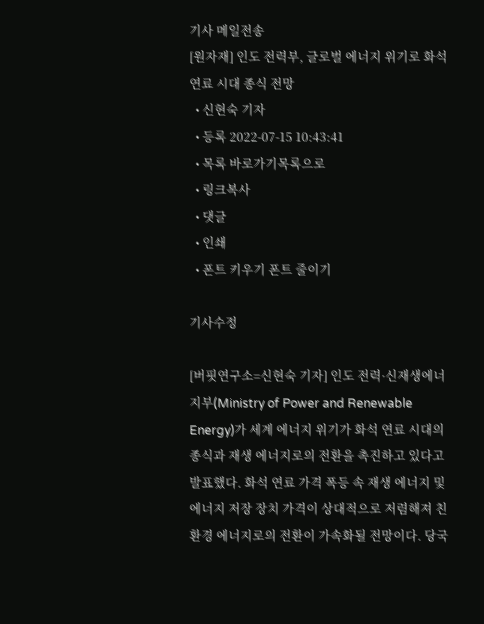기사 메일전송
[원자재] 인도 전력부, 글로벌 에너지 위기로 화석연료 시대 종식 전망
  • 신현숙 기자
  • 등록 2022-07-15 10:43:41
  • 목록 바로가기목록으로
  • 링크복사
  • 댓글
  • 인쇄
  • 폰트 키우기 폰트 줄이기

기사수정

[버핏연구소=신현숙 기자] 인도 전력·신재생에너지부(Ministry of Power and Renewable Energy)가 세계 에너지 위기가 화석 연료 시대의 종식과 재생 에너지로의 전환을 촉진하고 있다고 발표했다. 화석 연료 가격 폭등 속 재생 에너지 및 에너지 저장 장치 가격이 상대적으로 저렴해져 친환경 에너지로의 전환이 가속화될 전망이다. 당국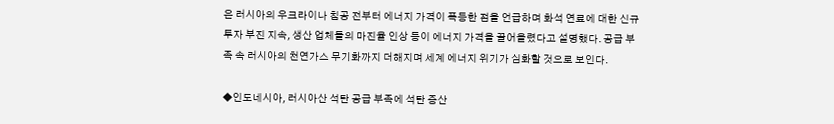은 러시아의 우크라이나 침공 전부터 에너지 가격이 폭등한 점을 언급하며 화석 연료에 대한 신규 투자 부진 지속, 생산 업체들의 마진율 인상 등이 에너지 가격을 끌어올렸다고 설명했다. 공급 부족 속 러시아의 천연가스 무기화까지 더해지며 세계 에너지 위기가 심화할 것으로 보인다.

◆인도네시아, 러시아산 석탄 공급 부족에 석탄 증산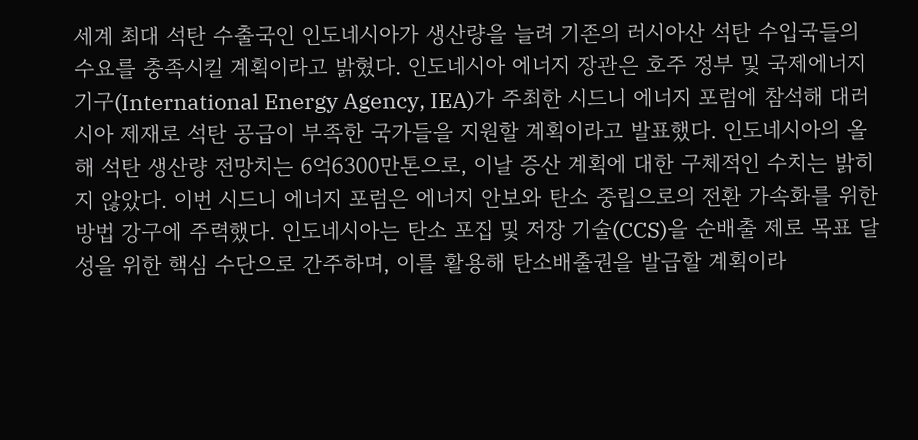세계 최대 석탄 수출국인 인도네시아가 생산량을 늘려 기존의 러시아산 석탄 수입국들의 수요를 충족시킬 계획이라고 밝혔다. 인도네시아 에너지 장관은 호주 정부 및 국제에너지기구(International Energy Agency, IEA)가 주최한 시드니 에너지 포럼에 참석해 대러시아 제재로 석탄 공급이 부족한 국가들을 지원할 계획이라고 발표했다. 인도네시아의 올해 석탄 생산량 전망치는 6억6300만톤으로, 이날 증산 계획에 대한 구체적인 수치는 밝히지 않았다. 이번 시드니 에너지 포럼은 에너지 안보와 탄소 중립으로의 전환 가속화를 위한 방법 강구에 주력했다. 인도네시아는 탄소 포집 및 저장 기술(CCS)을 순배출 제로 목표 달성을 위한 핵심 수단으로 간주하며, 이를 활용해 탄소배출권을 발급할 계획이라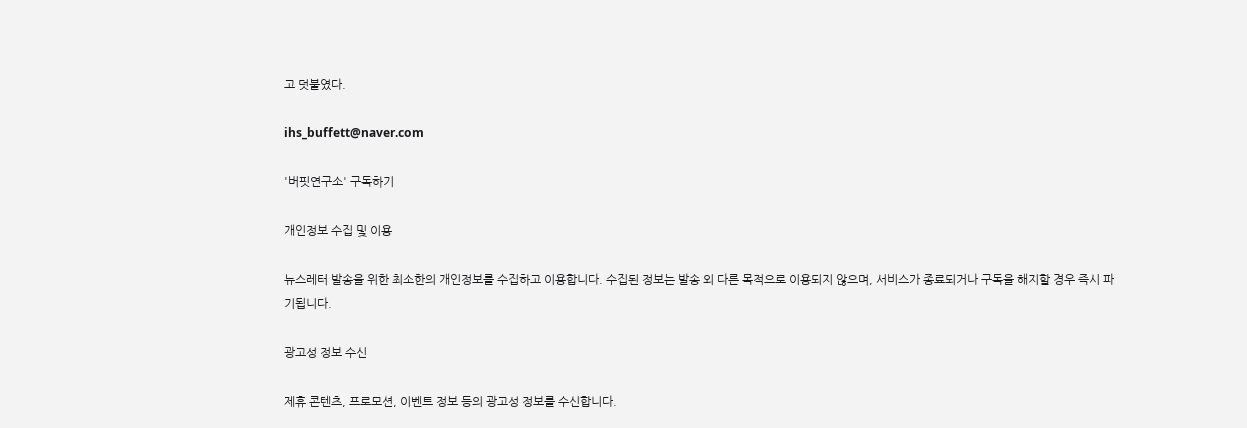고 덧붙였다.

ihs_buffett@naver.com

'버핏연구소' 구독하기

개인정보 수집 및 이용

뉴스레터 발송을 위한 최소한의 개인정보를 수집하고 이용합니다. 수집된 정보는 발송 외 다른 목적으로 이용되지 않으며, 서비스가 종료되거나 구독을 해지할 경우 즉시 파기됩니다.

광고성 정보 수신

제휴 콘텐츠, 프로모션, 이벤트 정보 등의 광고성 정보를 수신합니다.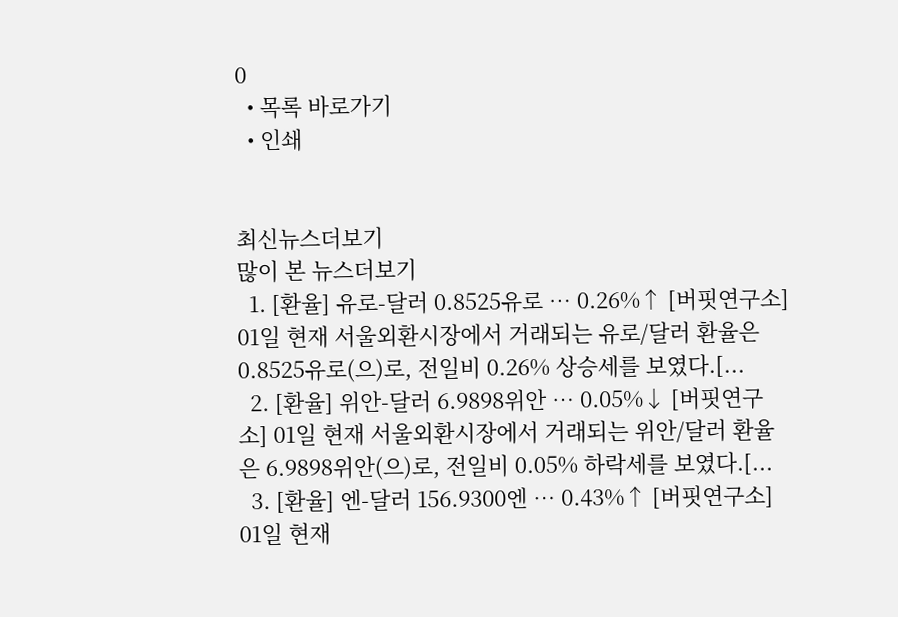0
  • 목록 바로가기
  • 인쇄


최신뉴스더보기
많이 본 뉴스더보기
  1. [환율] 유로-달러 0.8525유로 … 0.26%↑ [버핏연구소] 01일 현재 서울외환시장에서 거래되는 유로/달러 환율은 0.8525유로(으)로, 전일비 0.26% 상승세를 보였다.[...
  2. [환율] 위안-달러 6.9898위안 … 0.05%↓ [버핏연구소] 01일 현재 서울외환시장에서 거래되는 위안/달러 환율은 6.9898위안(으)로, 전일비 0.05% 하락세를 보였다.[...
  3. [환율] 엔-달러 156.9300엔 … 0.43%↑ [버핏연구소] 01일 현재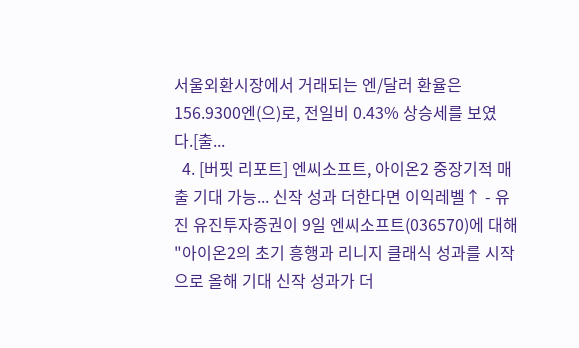서울외환시장에서 거래되는 엔/달러 환율은 156.9300엔(으)로, 전일비 0.43% 상승세를 보였다.[출...
  4. [버핏 리포트] 엔씨소프트, 아이온2 중장기적 매출 기대 가능... 신작 성과 더한다면 이익레벨↑ - 유진 유진투자증권이 9일 엔씨소프트(036570)에 대해 "아이온2의 초기 흥행과 리니지 클래식 성과를 시작으로 올해 기대 신작 성과가 더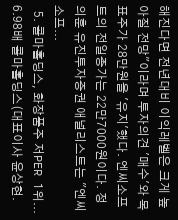해진다면 전년대비 이익레벨은 크게 높아질 전망"이라며 투자의견 '매수'와 목표주가 28만원을 '유지'했다. 엔씨소프트의 전일종가는 22만7000원이다. 정의훈 유진투자증권 애널리스트는 "엔씨소프...
  5. 콜마홀딩스, 화장품주 저PER 1위... 6.98배 콜마홀딩스(대표이사 윤상현.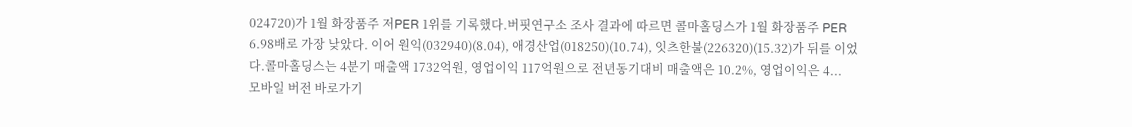024720)가 1월 화장품주 저PER 1위를 기록했다.버핏연구소 조사 결과에 따르면 콜마홀딩스가 1월 화장품주 PER 6.98배로 가장 낮았다. 이어 원익(032940)(8.04), 애경산업(018250)(10.74), 잇츠한불(226320)(15.32)가 뒤를 이었다.콜마홀딩스는 4분기 매출액 1732억원, 영업이익 117억원으로 전년동기대비 매출액은 10.2%, 영업이익은 4...
모바일 버전 바로가기